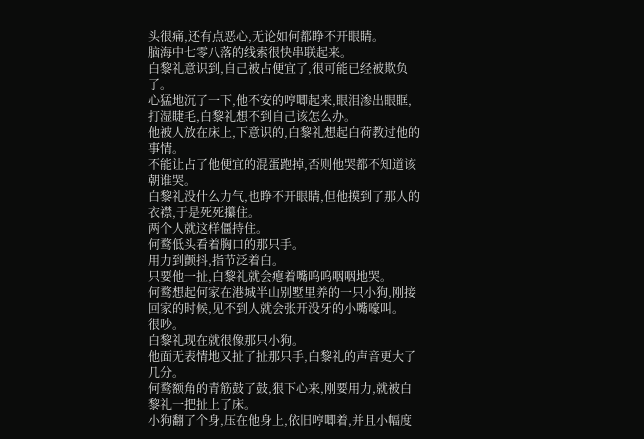头很痛,还有点恶心,无论如何都睁不开眼睛。
脑海中七零八落的线索很快串联起来。
白黎礼意识到,自己被占便宜了,很可能已经被欺负了。
心猛地沉了一下,他不安的哼唧起来,眼泪渗出眼眶,打湿睫毛,白黎礼想不到自己该怎么办。
他被人放在床上,下意识的,白黎礼想起白荷教过他的事情。
不能让占了他便宜的混蛋跑掉,否则他哭都不知道该朝谁哭。
白黎礼没什么力气,也睁不开眼睛,但他摸到了那人的衣襟,于是死死攥住。
两个人就这样僵持住。
何鹜低头看着胸口的那只手。
用力到颤抖,指节泛着白。
只要他一扯,白黎礼就会瘪着嘴呜呜咽咽地哭。
何鹜想起何家在港城半山别墅里养的一只小狗,刚接回家的时候,见不到人就会张开没牙的小嘴嚎叫。
很吵。
白黎礼现在就很像那只小狗。
他面无表情地又扯了扯那只手,白黎礼的声音更大了几分。
何鹜额角的青筋鼓了鼓,狠下心来,刚要用力,就被白黎礼一把扯上了床。
小狗翻了个身,压在他身上,依旧哼唧着,并且小幅度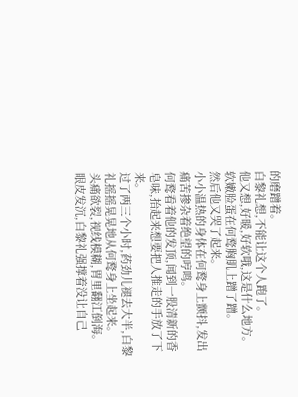的磨蹭着。
白黎礼想,不能让这个人跑了。
他又想,好暖,好软哦,这是什么地方。
软嫩脸蛋在何鹜胸肌上蹭了蹭。
然后他又哭了起来。
小小温热的身体在何鹜身上颤抖,发出痛苦掺杂着绝望的哼鸣。
何鹜看着他的发顶,闻到一股清新的香皂味,抬起来想要把人推走的手放了下来。
过了两三个小时,药劲儿褪去大半,白黎礼摇摇晃晃地从何鹜身上坐起来。
头痛欲裂,视线模糊,胃里翻江倒海。
眼皮发沉,白黎礼强撑着没让自己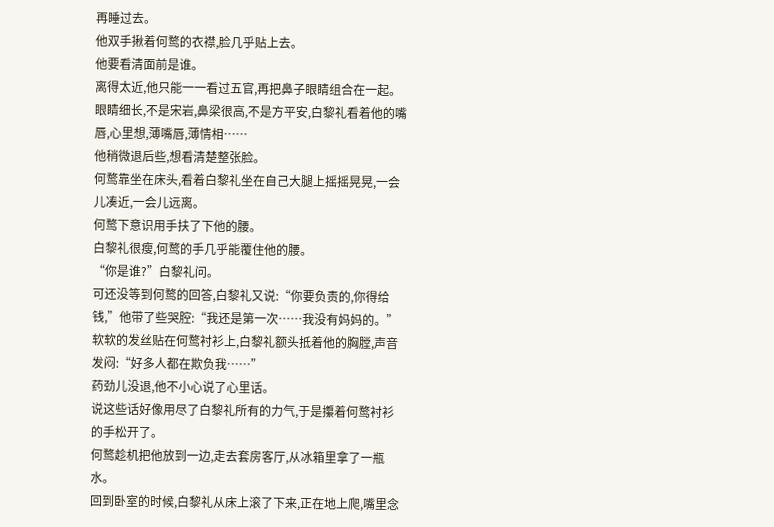再睡过去。
他双手揪着何鹜的衣襟,脸几乎贴上去。
他要看清面前是谁。
离得太近,他只能一一看过五官,再把鼻子眼睛组合在一起。
眼睛细长,不是宋岩,鼻梁很高,不是方平安,白黎礼看着他的嘴唇,心里想,薄嘴唇,薄情相……
他稍微退后些,想看清楚整张脸。
何鹜靠坐在床头,看着白黎礼坐在自己大腿上摇摇晃晃,一会儿凑近,一会儿远离。
何鹜下意识用手扶了下他的腰。
白黎礼很瘦,何鹜的手几乎能覆住他的腰。
“你是谁?”白黎礼问。
可还没等到何鹜的回答,白黎礼又说:“你要负责的,你得给钱,”他带了些哭腔:“我还是第一次……我没有妈妈的。”
软软的发丝贴在何鹜衬衫上,白黎礼额头抵着他的胸膛,声音发闷:“好多人都在欺负我……”
药劲儿没退,他不小心说了心里话。
说这些话好像用尽了白黎礼所有的力气,于是攥着何鹜衬衫的手松开了。
何鹜趁机把他放到一边,走去套房客厅,从冰箱里拿了一瓶水。
回到卧室的时候,白黎礼从床上滚了下来,正在地上爬,嘴里念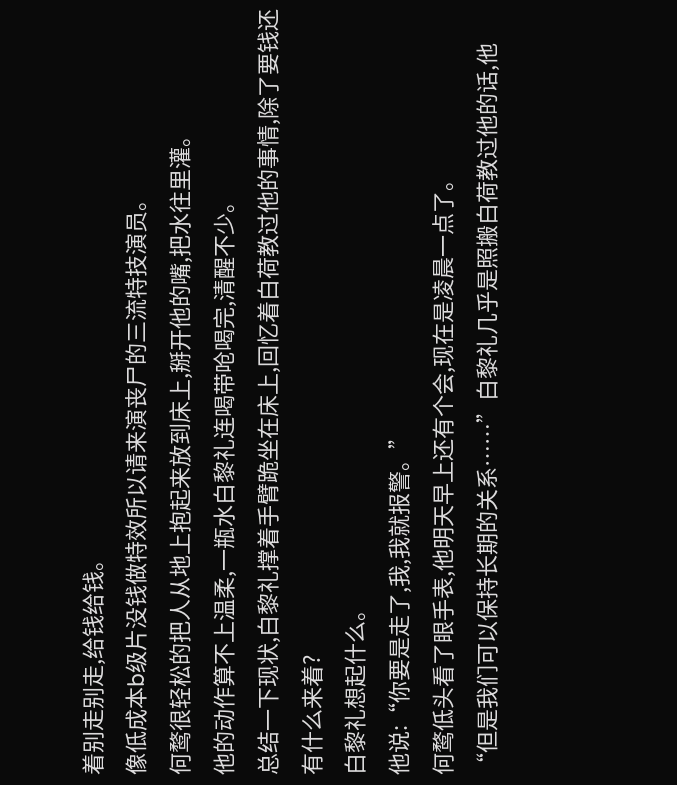着别走别走,给钱给钱。
像低成本b级片没钱做特效所以请来演丧尸的三流特技演员。
何鹜很轻松的把人从地上抱起来放到床上,掰开他的嘴,把水往里灌。
他的动作算不上温柔,一瓶水白黎礼连喝带呛喝完,清醒不少。
总结一下现状,白黎礼撑着手臂跪坐在床上,回忆着白荷教过他的事情,除了要钱还有什么来着?
白黎礼想起什么。
他说:“你要是走了,我,我就报警。”
何鹜低头看了眼手表,他明天早上还有个会,现在是凌晨一点了。
“但是我们可以保持长期的关系……”白黎礼几乎是照搬白荷教过他的话,他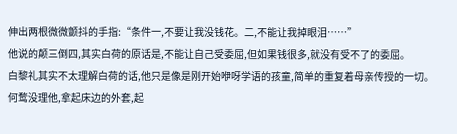伸出两根微微颤抖的手指:“条件一,不要让我没钱花。二,不能让我掉眼泪……”
他说的颠三倒四,其实白荷的原话是,不能让自己受委屈,但如果钱很多,就没有受不了的委屈。
白黎礼其实不太理解白荷的话,他只是像是刚开始咿呀学语的孩童,简单的重复着母亲传授的一切。
何鹜没理他,拿起床边的外套,起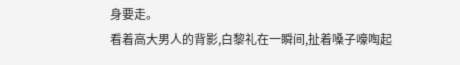身要走。
看着高大男人的背影,白黎礼在一瞬间,扯着嗓子嚎啕起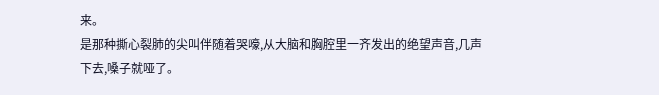来。
是那种撕心裂肺的尖叫伴随着哭嚎,从大脑和胸腔里一齐发出的绝望声音,几声下去,嗓子就哑了。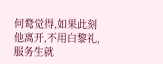何鹜觉得,如果此刻他离开,不用白黎礼,服务生就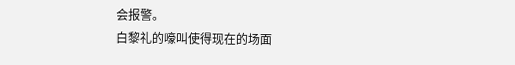会报警。
白黎礼的嚎叫使得现在的场面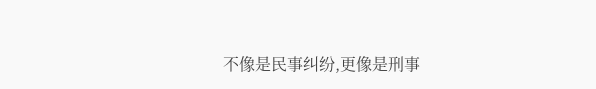不像是民事纠纷,更像是刑事